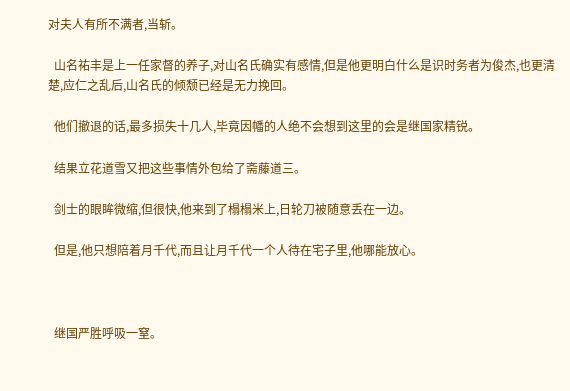对夫人有所不满者,当斩。

  山名祐丰是上一任家督的养子,对山名氏确实有感情,但是他更明白什么是识时务者为俊杰,也更清楚,应仁之乱后,山名氏的倾颓已经是无力挽回。

  他们撤退的话,最多损失十几人,毕竟因幡的人绝不会想到这里的会是继国家精锐。

  结果立花道雪又把这些事情外包给了斋藤道三。

  剑士的眼眸微缩,但很快,他来到了榻榻米上,日轮刀被随意丢在一边。

  但是,他只想陪着月千代,而且让月千代一个人待在宅子里,他哪能放心。



  继国严胜呼吸一窒。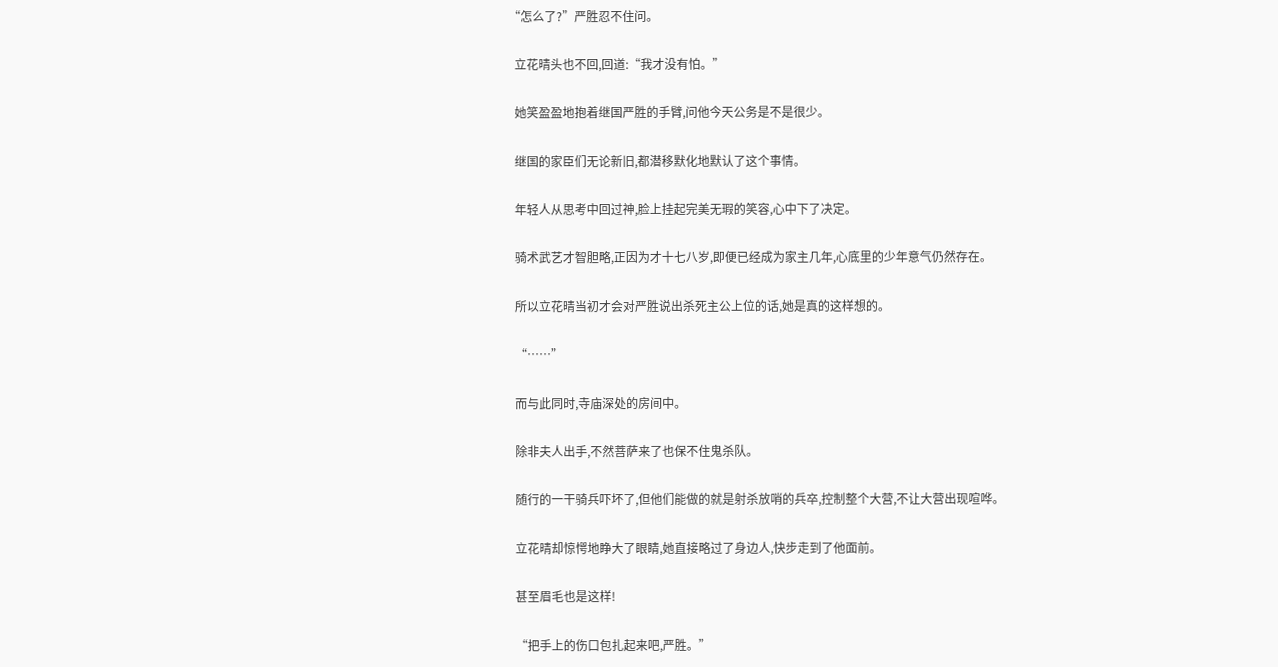“怎么了?”严胜忍不住问。

  立花晴头也不回,回道:“我才没有怕。”

  她笑盈盈地抱着继国严胜的手臂,问他今天公务是不是很少。

  继国的家臣们无论新旧,都潜移默化地默认了这个事情。

  年轻人从思考中回过神,脸上挂起完美无瑕的笑容,心中下了决定。

  骑术武艺才智胆略,正因为才十七八岁,即便已经成为家主几年,心底里的少年意气仍然存在。

  所以立花晴当初才会对严胜说出杀死主公上位的话,她是真的这样想的。

  “……”

  而与此同时,寺庙深处的房间中。

  除非夫人出手,不然菩萨来了也保不住鬼杀队。

  随行的一干骑兵吓坏了,但他们能做的就是射杀放哨的兵卒,控制整个大营,不让大营出现喧哗。

  立花晴却惊愕地睁大了眼睛,她直接略过了身边人,快步走到了他面前。

  甚至眉毛也是这样!

  “把手上的伤口包扎起来吧,严胜。”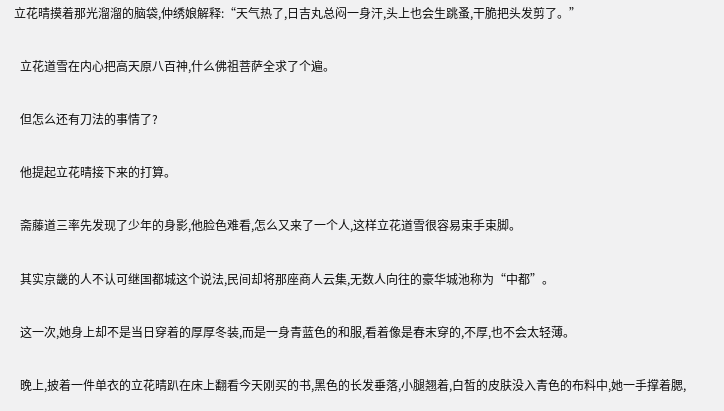立花晴摸着那光溜溜的脑袋,仲绣娘解释:“天气热了,日吉丸总闷一身汗,头上也会生跳蚤,干脆把头发剪了。”

  立花道雪在内心把高天原八百神,什么佛祖菩萨全求了个遍。

  但怎么还有刀法的事情了?

  他提起立花晴接下来的打算。

  斋藤道三率先发现了少年的身影,他脸色难看,怎么又来了一个人,这样立花道雪很容易束手束脚。

  其实京畿的人不认可继国都城这个说法,民间却将那座商人云集,无数人向往的豪华城池称为“中都”。

  这一次,她身上却不是当日穿着的厚厚冬装,而是一身青蓝色的和服,看着像是春末穿的,不厚,也不会太轻薄。

  晚上,披着一件单衣的立花晴趴在床上翻看今天刚买的书,黑色的长发垂落,小腿翘着,白皙的皮肤没入青色的布料中,她一手撑着腮,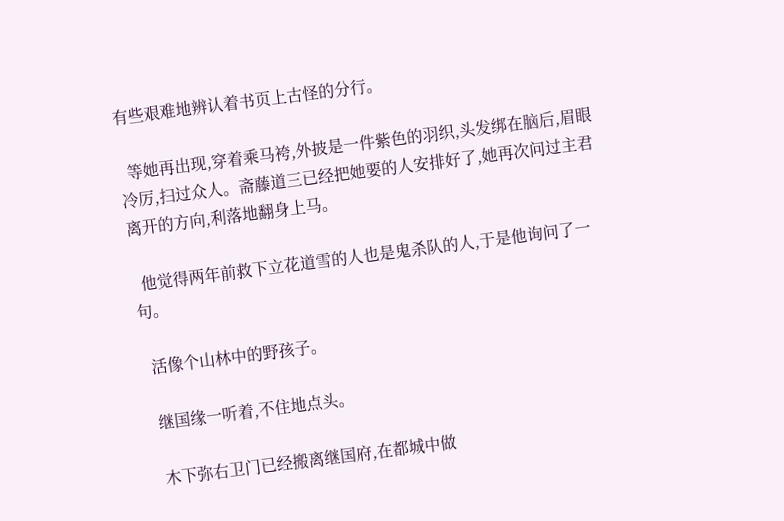有些艰难地辨认着书页上古怪的分行。

  等她再出现,穿着乘马袴,外披是一件紫色的羽织,头发绑在脑后,眉眼冷厉,扫过众人。斋藤道三已经把她要的人安排好了,她再次问过主君离开的方向,利落地翻身上马。

  他觉得两年前救下立花道雪的人也是鬼杀队的人,于是他询问了一句。

  活像个山林中的野孩子。

  继国缘一听着,不住地点头。

  木下弥右卫门已经搬离继国府,在都城中做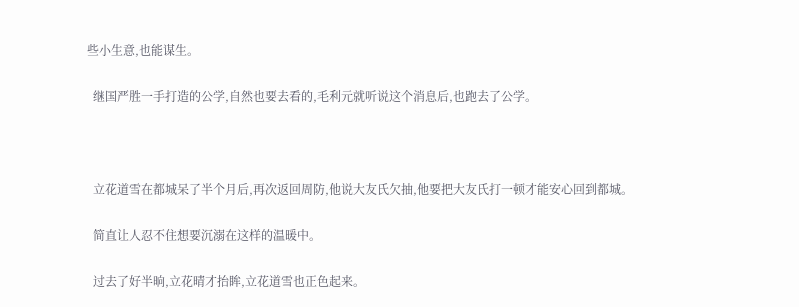些小生意,也能谋生。

  继国严胜一手打造的公学,自然也要去看的,毛利元就听说这个消息后,也跑去了公学。



  立花道雪在都城呆了半个月后,再次返回周防,他说大友氏欠抽,他要把大友氏打一顿才能安心回到都城。

  简直让人忍不住想要沉溺在这样的温暖中。

  过去了好半晌,立花晴才抬眸,立花道雪也正色起来。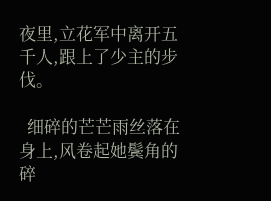夜里,立花军中离开五千人,跟上了少主的步伐。

  细碎的芒芒雨丝落在身上,风卷起她鬓角的碎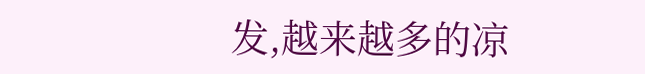发,越来越多的凉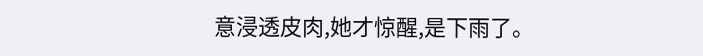意浸透皮肉,她才惊醒,是下雨了。